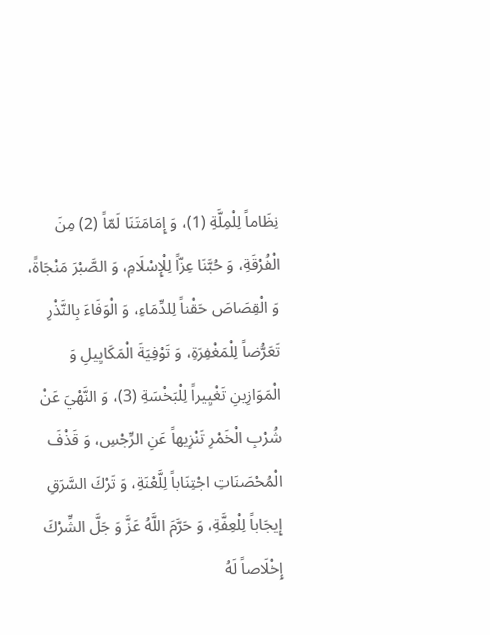نِظَاماً لِلْمِلَّةِ (1)، وَ إِمَامَتَنَا لَمّاً (2) مِنَ الْفُرْقَةِ، وَ حُبَّنَا عِزّاً لِلْإِسْلَامِ، وَ الصَّبْرَ مَنْجَاةً، وَ الْقِصَاصَ حَقْناً لِلدِّمَاءِ، وَ الْوَفَاءَ بِالنَّذْرِ تَعَرُّضاً لِلْمَغْفِرَةِ، وَ تَوْفِيَةَ الْمَكَايِيلِ وَ الْمَوَازِينِ تَغْيِيراً لِلْبَخْسَةِ (3)، وَ النَّهْيَ عَنْ شُرْبِ الْخَمْرِ تَنْزِيهاً عَنِ الرِّجْسِ، وَ قَذْفَ الْمُحْصَنَاتِ اجْتِنَاباً لِلَّعْنَةِ، وَ تَرْكَ السَّرَقِ إِيجَاباً لِلْعِفَّةِ، وَ حَرَّمَ اللَّهُ عَزَّ وَ جَلَّ الشِّرْكَ إِخْلَاصاً لَهُ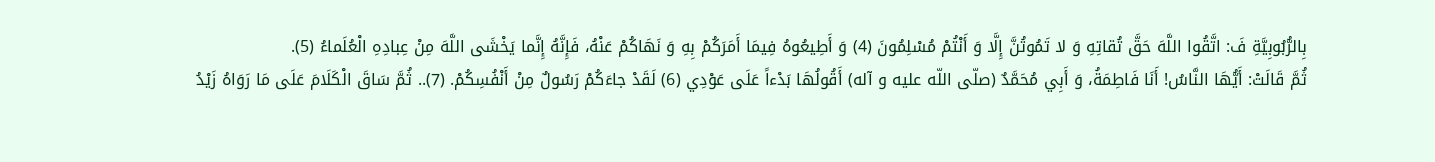بِالرُّبُوبِيَّةِ فَ: اتَّقُوا اللَّهَ حَقَّ تُقاتِهِ وَ لا تَمُوتُنَّ إِلَّا وَ أَنْتُمْ مُسْلِمُونَ (4) وَ أَطِيعُوهُ فِيمَا أَمَرَكُمْ بِهِ وَ نَهَاكُمْ عَنْهُ، فَإِنَّهُ إِنَّما يَخْشَى اللَّهَ مِنْ عِبادِهِ الْعُلَماءُ (5).
ثُمَّ قَالَتْ: أَيُّهَا النَّاسُ! أَنَا فَاطِمَةُ، وَ أَبِي مُحَمَّدٌ (صلّى اللّه عليه و آله) أَقُولُهَا بَدْءاً عَلَى عَوْدِي (6) لَقَدْ جاءَكُمْ رَسُولٌ مِنْ أَنْفُسِكُمْ. (7).. ثُمَّ سَاقَ الْكَلَامَ عَلَى مَا رَوَاهُ زَيْدُ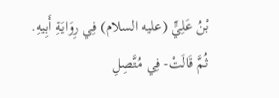بْنُ عَلِيٍّ (عليه السلام) فِي رِوَايَةِ أَبِيهِ.
ثُمَّ قَالَتْ- فِي مُتَّصِلِ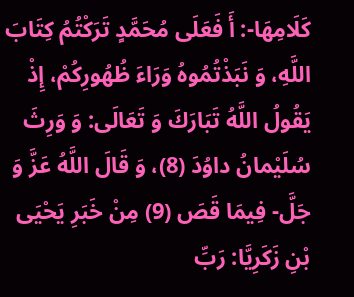كَلَامِهَا-: أَ فَعَلَى مُحَمَّدٍ تَرَكْتُمُ كِتَابَ اللَّهِ، وَ نَبَذْتُمُوهُ وَرَاءَ ظُهُورِكُمْ، إِذْ يَقُولُ اللَّهُ تَبَارَكَ وَ تَعَالَى: وَ وَرِثَ سُلَيْمانُ داوُدَ (8)، وَ قَالَ اللَّهُ عَزَّ وَ جَلَّ- فِيمَا قَصَ (9) مِنْ خَبَرِ يَحْيَى بْنِ زَكَرِيَّا: رَبِّ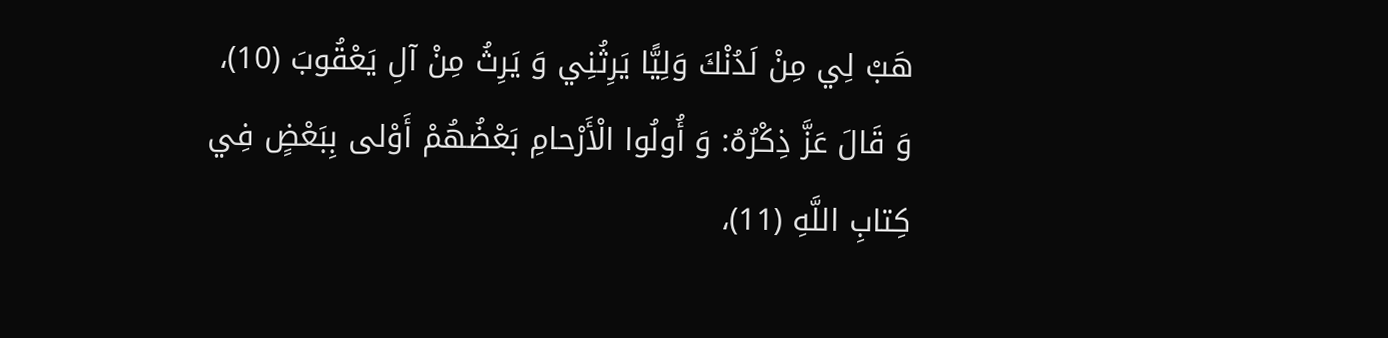هَبْ لِي مِنْ لَدُنْكَ وَلِيًّا يَرِثُنِي وَ يَرِثُ مِنْ آلِ يَعْقُوبَ (10)، وَ قَالَ عَزَّ ذِكْرُهُ: وَ أُولُوا الْأَرْحامِ بَعْضُهُمْ أَوْلى بِبَعْضٍ فِي كِتابِ اللَّهِ (11)،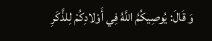وَ قَالَ: يُوصِيكُمُ اللَّهُ فِي أَوْلادِكُمْ لِلذَّكَرِ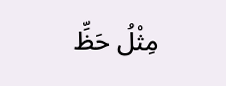مِثْلُ حَظِّ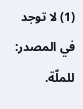(1) لا توجد في المصدر: للملّة.